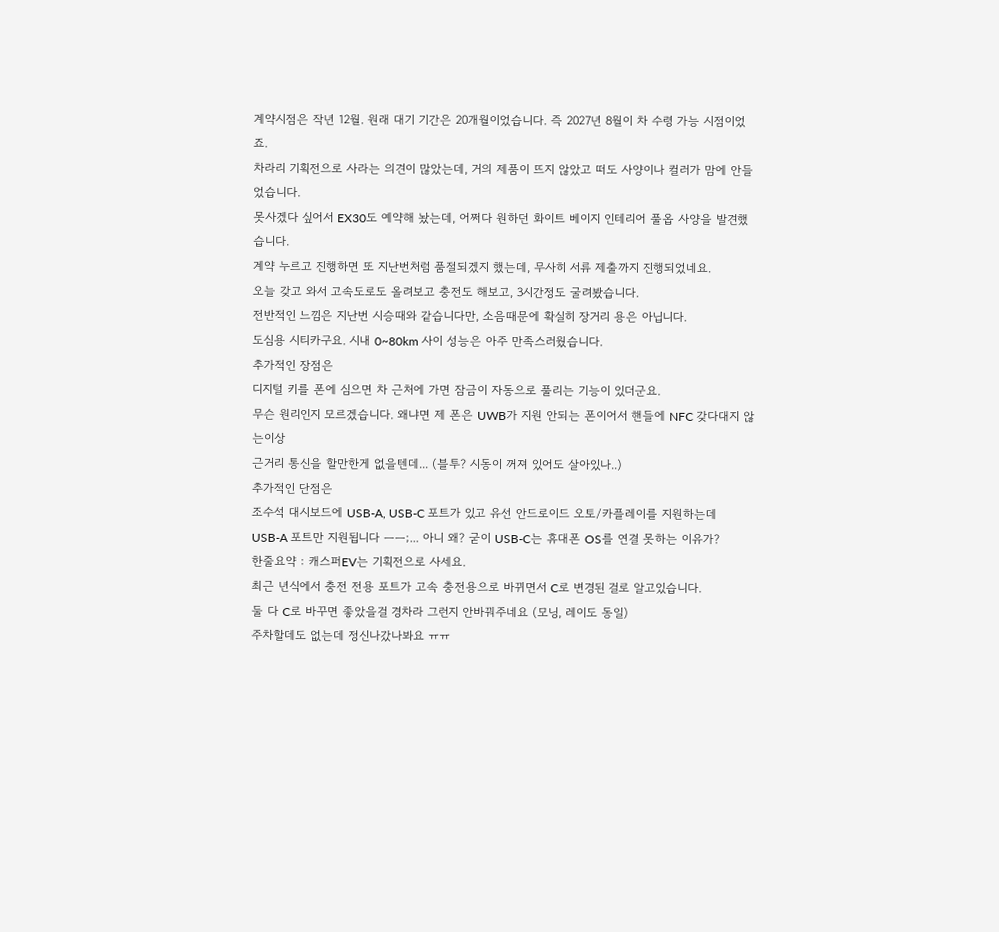계약시점은 작년 12월. 원래 대기 기간은 20개월이었습니다. 즉 2027년 8월이 차 수령 가능 시점이었죠.
차라리 기획전으로 사라는 의견이 많았는데, 거의 제품이 뜨지 않았고 떠도 사양이나 컬러가 맘에 안들었습니다.
못사겠다 싶어서 EX30도 예약해 놨는데, 어쩌다 원하던 화이트 베이지 인테리어 풀옵 사양을 발견했습니다.
계약 누르고 진행하면 또 지난번처럼 품절되겠지 했는데, 무사히 서류 제출까지 진행되었네요.
오늘 갖고 와서 고속도로도 올려보고 충전도 해보고, 3시간정도 굴려봤습니다.
전반적인 느낌은 지난번 시승때와 같습니다만, 소음때문에 확실히 장거리 용은 아닙니다.
도심용 시티카구요. 시내 0~80km 사이 성능은 아주 만족스러웠습니다.
추가적인 장점은
디지털 키를 폰에 심으면 차 근처에 가면 잠금이 자동으로 풀리는 기능이 있더군요.
무슨 원리인지 모르겠습니다. 왜냐면 제 폰은 UWB가 지원 안되는 폰이어서 핸들에 NFC 갖다대지 않는이상
근거리 통신을 할만한게 없을텐데... (블투? 시동이 꺼져 있어도 살아있나..)
추가적인 단점은
조수석 대시보드에 USB-A, USB-C 포트가 있고 유선 안드로이드 오토/카플레이를 지원하는데
USB-A 포트만 지원됩니다 ㅡㅡ;... 아니 왜? 굳이 USB-C는 휴대폰 OS를 연결 못하는 이유가?
한줄요약 : 캐스퍼EV는 기획전으로 사세요.
최근 년식에서 충전 전용 포트가 고속 충전용으로 바뀌면서 C로 변경된 걸로 알고있습니다.
둘 다 C로 바꾸면 좋았을걸 경차라 그런지 안바꿔주네요 (모닝, 레이도 동일)
주차할데도 없는데 정신나갔나봐요 ㅠㅠ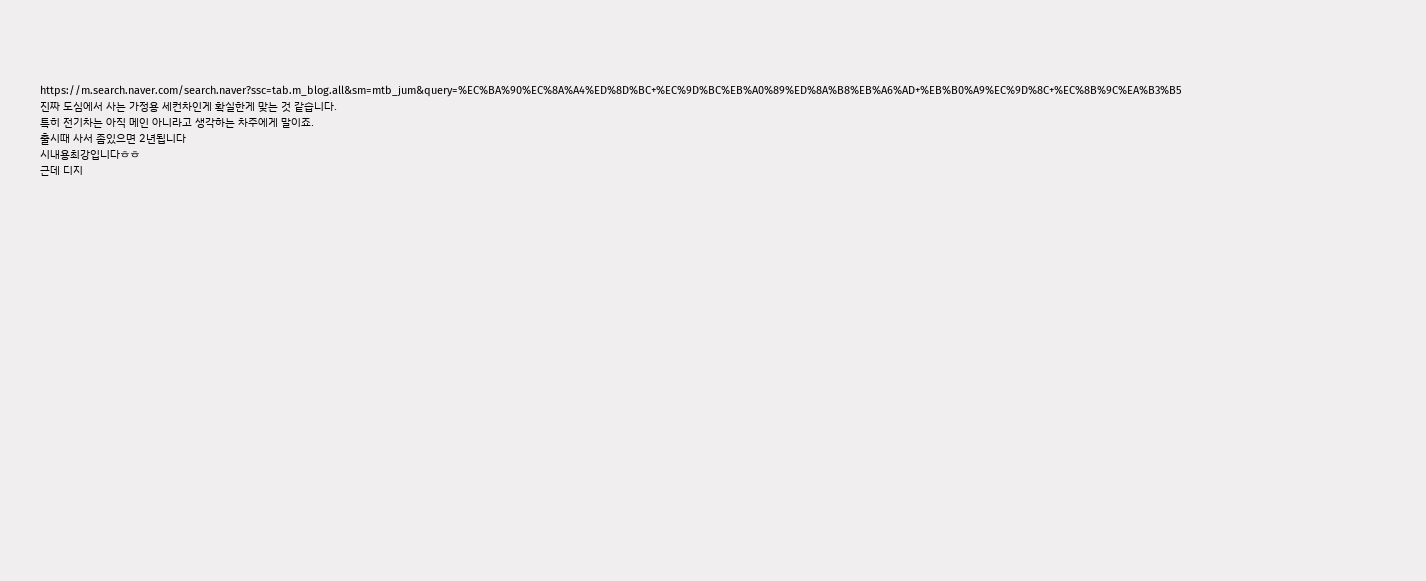https://m.search.naver.com/search.naver?ssc=tab.m_blog.all&sm=mtb_jum&query=%EC%BA%90%EC%8A%A4%ED%8D%BC+%EC%9D%BC%EB%A0%89%ED%8A%B8%EB%A6%AD+%EB%B0%A9%EC%9D%8C+%EC%8B%9C%EA%B3%B5
진짜 도심에서 사는 가정용 세컨차인게 확실한게 맞는 것 같습니다.
특히 전기차는 아직 메인 아니라고 생각하는 차주에게 말이죠.
출시때 사서 좀있으면 2년됩니다
시내용최강입니다ㅎㅎ
근데 디지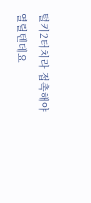털키2터치라 접촉해야 열릴텐데요